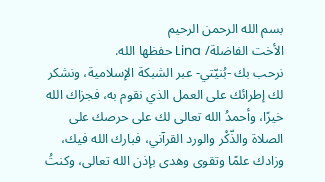بسم الله الرحمن الرحيم
الأخت الفاضلة/ Lina حفظها الله.
نرحب بك -بُنيّتي- عبر الشبكة الإسلامية، ونشكر لك إطرائك على العمل الذي نقوم به، فجزاك الله خيرًا، وأحمدُ الله تعالى لك على حرصك على الصلاة والذّكْر والورد القرآني، فبارك الله فيك، وزادك علمًا وتقوى وهدى بإذن الله تعالى، وكنتُ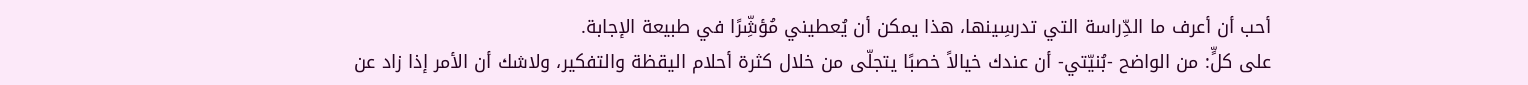أحب أن أعرف ما الدِّراسة التي تدرسِينها، هذا يمكن أن يُعطيني مُؤشِّرًا في طبيعة الإجابة.
على كلٍّ: من الواضح -بُنيّتي- أن عندك خيالاً خصبًا يتجلّى من خلال كثرة أحلام اليقظة والتفكير، ولاشك أن الأمر إذا زاد عن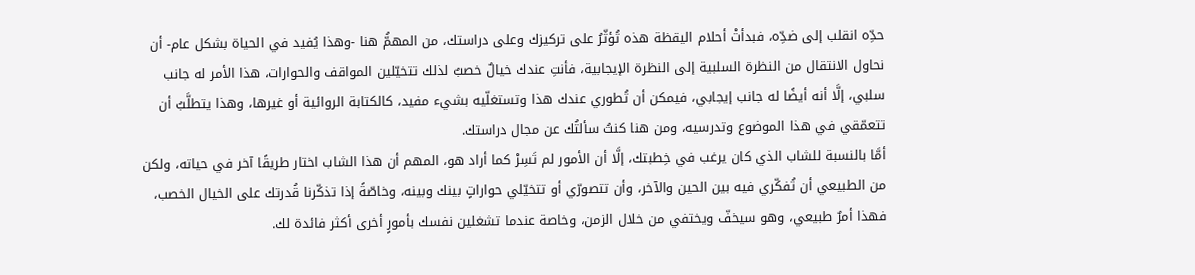حدِّه انقلب إلى ضدِّه، فبدأتْ أحلام اليقظة هذه تُؤثّرُ على تركيزك وعلى دراستك، من المهمُّ هنا -وهذا يُفيد في الحياة بشكل عام- أن نحاول الانتقال من النظرة السلبية إلى النظرة الإيجابية، فأنتِ عندك خيالٌ خصبٌ لذلك تتخيّلين المواقف والحوارات، هذا الأمر له جانب سلبي، إلَّا أنه أيضًا له جانب إيجابي، فيمكن أن تُطوري عندك هذا وتستغلّيه بشيء مفيد، كالكتابة الروائية أو غيرها، وهذا يتطلَّبُ أن تتعمّقي في هذا الموضوع وتدرسيه، ومن هنا كنتُ سألتُك عن مجال دراستك.
أمَّا بالنسبة للشاب الذي كان يرغب في خِطبتك، إلَّا أن الأمور لم تَسِرْ كما أراد هو، المهم أن هذا الشاب اختار طريقًا آخر في حياته، ولكن من الطبيعي أن تُفكّري فيه بين الحين والآخر، وأن تتصورّي أو تتخيّلي حواراتٍ بينك وبينه، وخاصّةً إذا تذكّرنا قُدرتك على الخيال الخصب، فهذا أمرٌ طبيعي، وهو سيخفّ ويختفي من خلال الزمن، وخاصة عندما تشغلين نفسك بأمورٍ أخرى أكثر فائدة لك.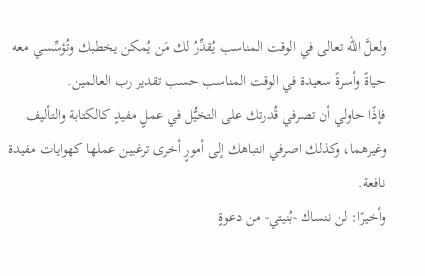ولعلَّ الله تعالى في الوقت المناسب يُقدِّرُ لك مَن يُمكن يخطبك وتُؤسِّسي معه حياةً وأسرةً سعيدة في الوقت المناسب حسب تقدير رب العالمين.
فإذًا حاولي أن تصرفي قُدرتك على التخيُّل في عملٍ مفيدٍ كالكتابة والتأليف وغيرهما، وكذلك اصرفي انتباهك إلى أمورٍ أخرى ترغبين عملها كهوايات مفيدة نافعة.
وأخيرًا: لن ننساك -بُنيتي- من دعوةٍ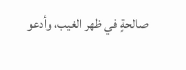صالحةٍ في ظهر الغيب، وأدعو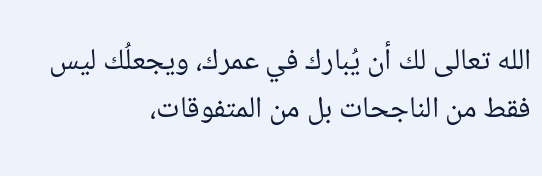الله تعالى لك أن يُبارك في عمرك، ويجعلُك ليس فقط من الناجحات بل من المتفوقات،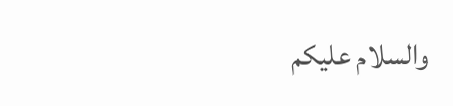والسلام عليكم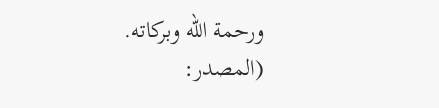ورحمة الله وبركاته.
(المصدر: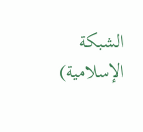الشبكة الإسلامية)